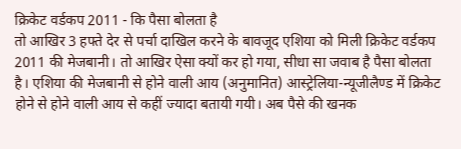क्रिकेट वर्डकप 2011 - कि पैसा बोलता है
तो आखिर 3 हफ्ते देर से पर्चा दाखिल करने के बावजूद एशिया को मिली क्रिकेट वर्डकप 2011 की मेजबानी। तो आखिर ऐसा क्यों कर हो गया, सीधा सा जवाब है पैसा बोलता है। एशिया की मेजबानी से होने वाली आय (अनुमानित) आस्ट्रेलिया-न्यूजीलैण्ड में क्रिकेट होने से होने वाली आय से कहीं ज्यादा बतायी गयी। अब पैसे की खनक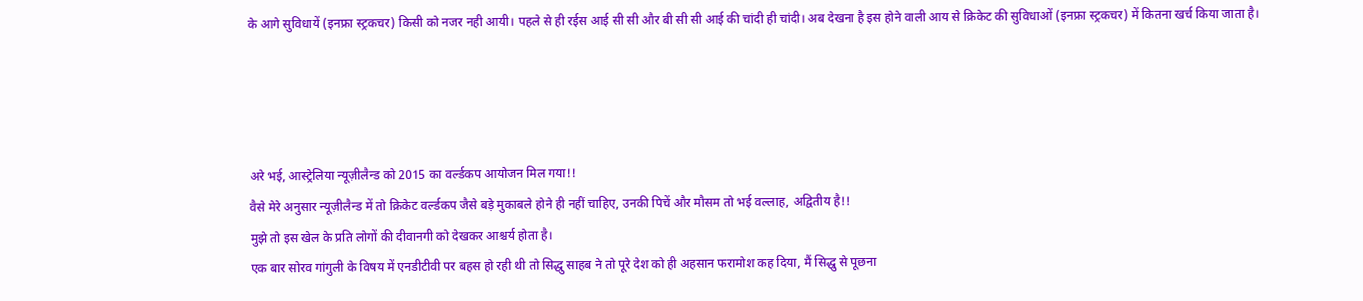के आगे सुविधायें (इनफ्रा स्ट्रकचर) किसी को नजर नही आयी। पहले से ही रईस आई सी सी और बी सी सी आई की चांदी ही चांदी। अब देखना है इस होने वाली आय से क्रिकेट की सुविधाओं (इनफ्रा स्ट्रकचर) में कितना खर्च किया जाता है।




अरे भई, आस्ट्रेलिया न्यूज़ीलैन्ड को 2015 का वर्ल्डकप आयोजन मिल गया!!
वैसे मेरे अनुसार न्यूज़ीलैन्ड में तो क्रिकेट वर्ल्डकप जैसे बड़े मुकाबले होने ही नहीं चाहिए, उनकी पिचें और मौसम तो भई वल्लाह, अद्वितीय है!!
मुझे तो इस खेल के प्रति लोगों की दीवानगी को देखकर आश्चर्य होता है।
एक बार सोरव गांगुली के विषय में एनडीटीवी पर बहस हो रही थी तो सिद्धु साहब ने तो पूरे देश को ही अहसान फरामोश कह दिया, मैं सिद्धु से पूछना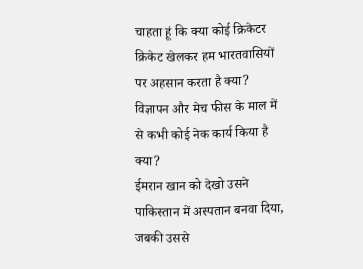चाहता हूं कि क्या कोई क्रिकेटर क्रिकेट खेलकर हम भारतवासियों पर अहसान करता है क्या?
विज्ञापन और मेच फीस के माल में से कभी कोई नेक कार्य किया है क्या?
ईमरान खान को देखो उसने पाकिस्तान में अस्पतान बनवा दिया, जबकी उससे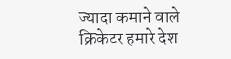ज्यादा कमाने वाले क्रिकेटर हमारे देश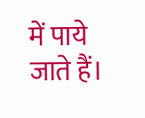में पाये जाते हैं।